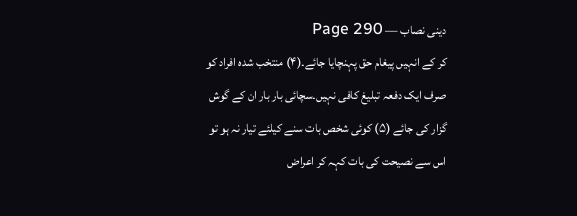دینی نصاب — Page 290
کر کے انہیں پیغام حق پہنچایا جائے۔(۴) منتخب شدہ افراد کو صرف ایک دفعہ تبلیغ کافی نہیں۔سچائی بار بار ان کے گوش گزار کی جائے (۵) کوئی شخص بات سنے کیلئے تیار نہ ہو تو اس سے نصیحت کی بات کہہ کر اعراض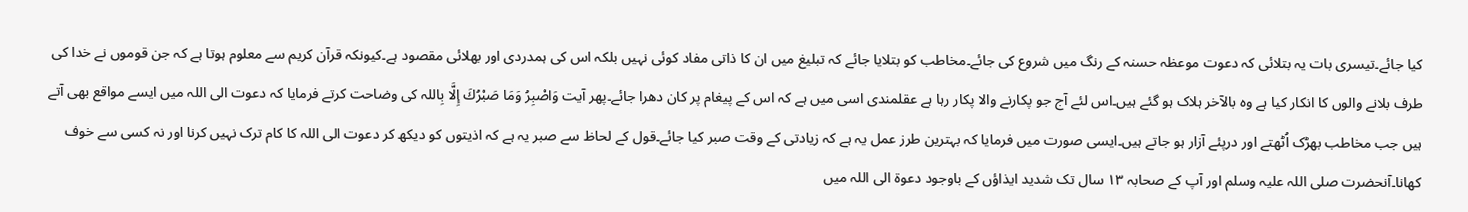کیا جائے۔تیسری بات یہ بتلائی کہ دعوت موعظہ حسنہ کے رنگ میں شروع کی جائے۔مخاطب کو بتلایا جائے کہ تبلیغ میں ان کا ذاتی مفاد کوئی نہیں بلکہ اس کی ہمدردی اور بھلائی مقصود ہے۔کیونکہ قرآن کریم سے معلوم ہوتا ہے کہ جن قوموں نے خدا کی طرف بلانے والوں کا انکار کیا ہے وہ بالآخر ہلاک ہو گئے ہیں۔اس لئے آج جو پکارنے والا پکار رہا ہے عقلمندی اسی میں ہے کہ اس کے پیغام پر کان دھرا جائے۔پھر آیت وَاصْبِرُ وَمَا صَبْرُكَ إِلَّا بِاللہ کی وضاحت کرتے فرمایا کہ دعوت الی اللہ میں ایسے مواقع بھی آتے ہیں جب مخاطب بھڑک اُٹھتے اور درپئے آزار ہو جاتے ہیں۔ایسی صورت میں فرمایا کہ بہترین طرز عمل یہ ہے کہ زیادتی کے وقت صبر کیا جائے۔قول کے لحاظ سے صبر یہ ہے کہ اذیتوں کو دیکھ کر دعوت الی اللہ کا کام ترک نہیں کرنا اور نہ کسی سے خوف کھانا۔آنحضرت صلی اللہ علیہ وسلم اور آپ کے صحابہ ۱۳ سال تک شدید ایذاؤں کے باوجود دعوۃ الی اللہ میں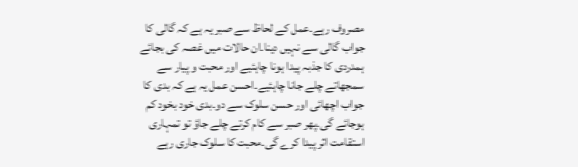مصروف رہے۔عمل کے لحاظ سے صبر یہ ہے کہ گالی کا جواب گالی سے نہیں دینا۔ان حالات میں غصہ کی بجائے ہمدردی کا جذبہ پیدا ہونا چاہئیے اور محبت و پیار سے سمجھاتے چلے جانا چاہئیے۔احسن عمل یہ ہے کہ بدی کا جواب اچھائی اور حسن سلوک سے دو۔بدی خود بخود کم ہوجائے گی۔پھر صبر سے کام کرتے چلے جاؤ تو تمہاری استقامت اثر پیدا کرے گی۔محبت کا سلوک جاری رہے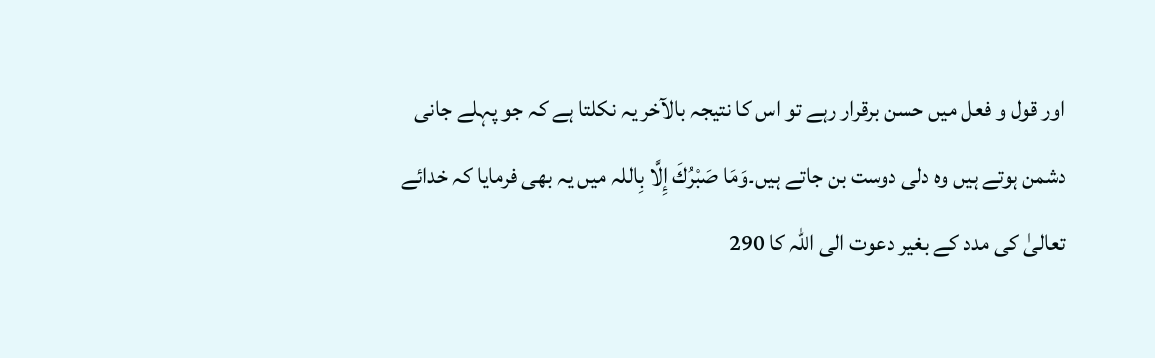اور قول و فعل میں حسن برقرار رہے تو اس کا نتیجہ بالآخر یہ نکلتا ہے کہ جو پہلے جانی دشمن ہوتے ہیں وہ دلی دوست بن جاتے ہیں۔وَمَا صَبْرُكَ إِلَّا بِاللہ میں یہ بھی فرمایا کہ خدائے تعالیٰ کی مدد کے بغیر دعوت الی اللہ کا 290